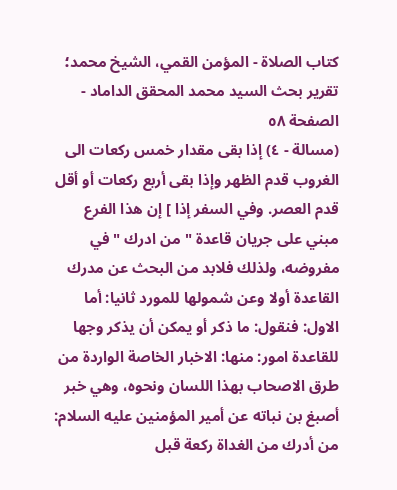كتاب الصلاة - المؤمن القمي، الشيخ محمد؛ تقرير بحث السيد محمد المحقق الداماد - الصفحة ٥٨
(مسالة - ٤) إذا بقى مقدار خمس ركعات الى الغروب قدم الظهر وإذا بقى أربع ركعات أو أقل قدم العصر. وفي السفر إذا ] إن هذا الفرع مبني على جريان قاعدة " من ادرك " في مفروضه، ولذلك فلابد من البحث عن مدرك القاعدة أولا وعن شمولها للمورد ثانيا: أما الاول: فنقول: ما ذكر أو يمكن أن يذكر وجها للقاعدة امور: منها: الاخبار الخاصة الواردة من طرق الاصحاب بهذا اللسان ونحوه، وهي خبر أصبغ بن نباته عن أمير المؤمنين عليه السلام: من أدرك من الغداة ركعة قبل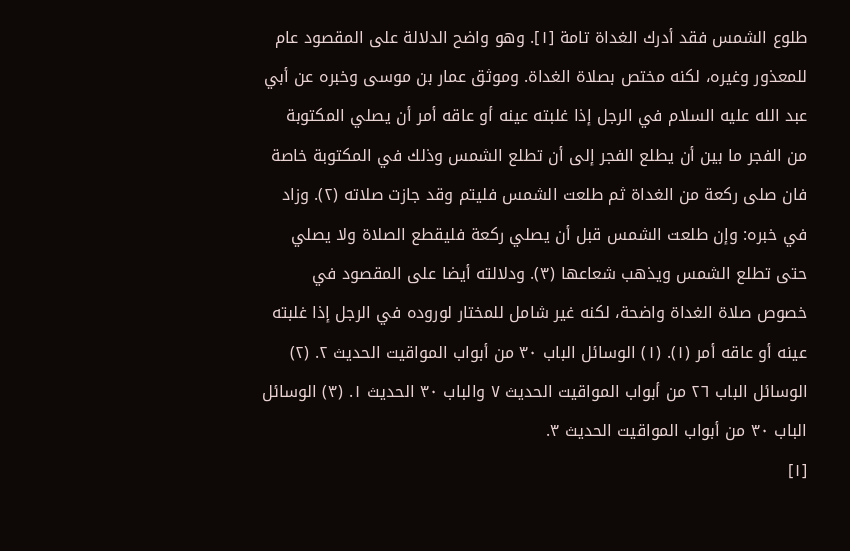طلوع الشمس فقد أدرك الغداة تامة [١]. وهو واضح الدلالة على المقصود عام للمعذور وغيره، لكنه مختص بصلاة الغداة. وموثق عمار بن موسى وخبره عن أبي عبد الله عليه السلام في الرجل إذا غلبته عينه أو عاقه أمر أن يصلي المكتوبة من الفجر ما بين أن يطلع الفجر إلى أن تطلع الشمس وذلك في المكتوبة خاصة فان صلى ركعة من الغداة ثم طلعت الشمس فليتم وقد جازت صلاته (٢). وزاد في خبره: وإن طلعت الشمس قبل أن يصلي ركعة فليقطع الصلاة ولا يصلي حتى تطلع الشمس ويذهب شعاعها (٣). ودلالته أيضا على المقصود في خصوص صلاة الغداة واضحة، لكنه غير شامل للمختار لوروده في الرجل إذا غلبته عينه أو عاقه أمر (١). (١) الوسائل الباب ٣٠ من أبواب المواقيت الحديث ٢. (٢) الوسائل الباب ٢٦ من أبواب المواقيت الحديث ٧ والباب ٣٠ الحديث ١. (٣) الوسائل الباب ٣٠ من أبواب المواقيت الحديث ٣.
[١]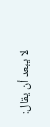لا يبعد أن يقال: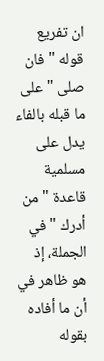ان تفريع قوله " فان صلى " على ما قبله بالفاء يدل على مسلمية قاعدة " من أدرك " في الجملة، إذ هو ظاهر في أن ما أفاده بقوله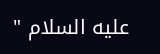عليه السلام "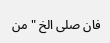فان صلى الخ " من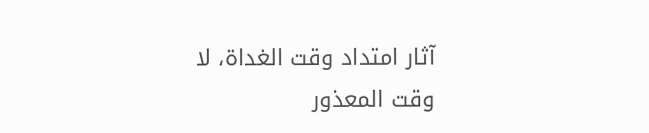آثار امتداد وقت الغداة، لا وقت المعذور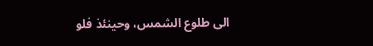الى طلوع الشمس، وحينئذ فلو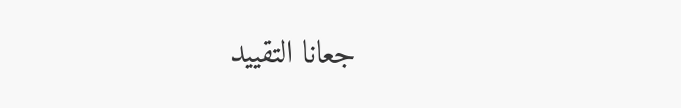جعانا التقييد